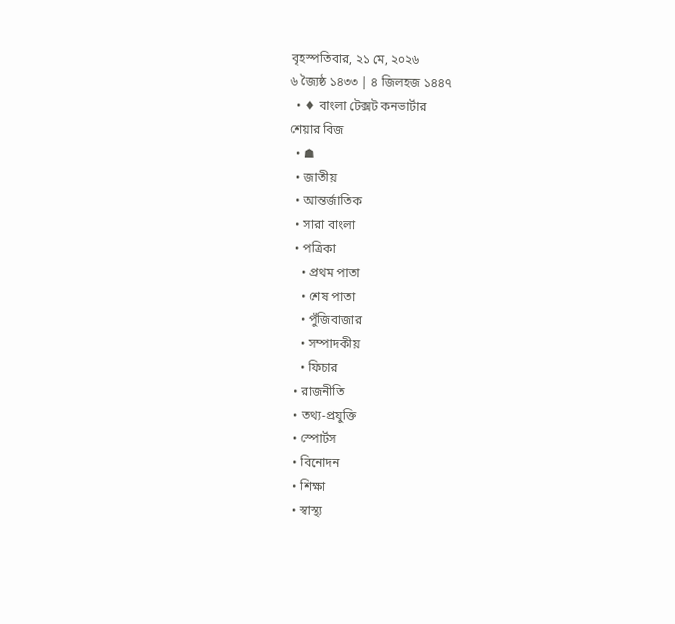বৃহস্পতিবার, ২১ মে, ২০২৬
৬ জ্যৈষ্ঠ ১৪৩৩ | ৪ জিলহজ ১৪৪৭
  • ♦ বাংলা টেক্সট কনভার্টার
শেয়ার বিজ
  • ☗
  • জাতীয়
  • আন্তর্জাতিক
  • সারা বাংলা
  • পত্রিকা
    • প্রথম পাতা
    • শেষ পাতা
    • পুঁজিবাজার
    • সম্পাদকীয়
    • ফিচার
  • রাজনীতি
  • তথ্য-প্রযুক্তি
  • স্পোর্টস
  • বিনোদন
  • শিক্ষা
  • স্বাস্থ্য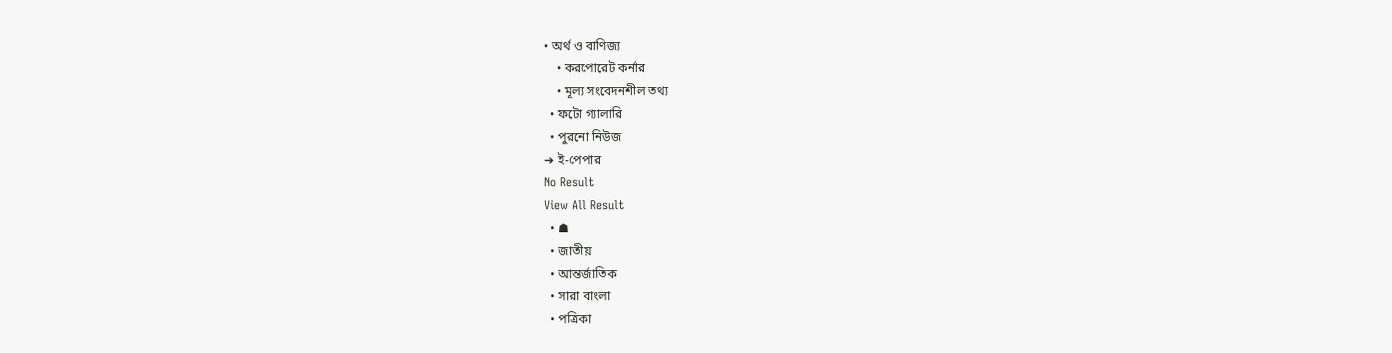• অর্থ ও বাণিজ্য
    • করপোরেট কর্নার
    • মূল্য সংবেদনশীল তথ্য
  • ফটো গ্যালারি
  • পুরনো নিউজ
➔ ই-পেপার
No Result
View All Result
  • ☗
  • জাতীয়
  • আন্তর্জাতিক
  • সারা বাংলা
  • পত্রিকা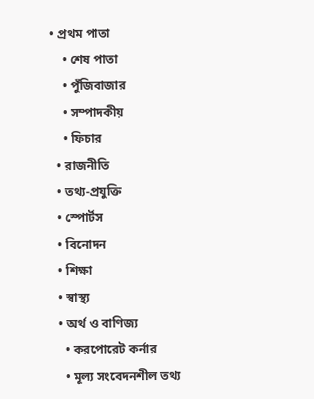• প্রথম পাতা
    • শেষ পাতা
    • পুঁজিবাজার
    • সম্পাদকীয়
    • ফিচার
  • রাজনীতি
  • তথ্য-প্রযুক্তি
  • স্পোর্টস
  • বিনোদন
  • শিক্ষা
  • স্বাস্থ্য
  • অর্থ ও বাণিজ্য
    • করপোরেট কর্নার
    • মূল্য সংবেদনশীল তথ্য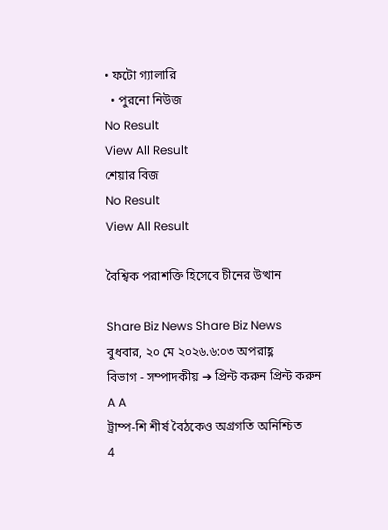• ফটো গ্যালারি
  • পুরনো নিউজ
No Result
View All Result
শেয়ার বিজ
No Result
View All Result

বৈশ্বিক পরাশক্তি হিসেবে চীনের উত্থান

Share Biz News Share Biz News
বুধবার, ২০ মে ২০২৬.৬:০৩ অপরাহ্ণ
বিভাগ - সম্পাদকীয় ➔ প্রিন্ট করুন প্রিন্ট করুন
A A
ট্রাম্প-শি শীর্ষ বৈঠকেও অগ্রগতি অনিশ্চিত
4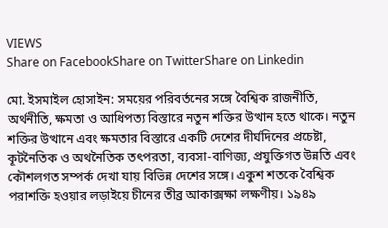VIEWS
Share on FacebookShare on TwitterShare on Linkedin

মো. ইসমাইল হোসাইন: সময়ের পরিবর্তনের সঙ্গে বৈশ্বিক রাজনীতি, অর্থনীতি, ক্ষমতা ও আধিপত্য বিস্তারে নতুন শক্তির উত্থান হতে থাকে। নতুন শক্তির উত্থানে এবং ক্ষমতার বিস্তারে একটি দেশের দীর্ঘদিনের প্রচেষ্টা, কূটনৈতিক ও অথনৈতিক তৎপরতা, ব্যবসা-বাণিজ্য, প্রযুক্তিগত উন্নতি এবং কৌশলগত সম্পর্ক দেখা যায় বিভিন্ন দেশের সঙ্গে। একুশ শতকে বৈশ্বিক পরাশক্তি হওয়ার লড়াইয়ে চীনের তীব্র আকাক্সক্ষা লক্ষণীয়। ১৯৪৯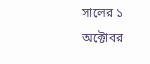সালের ১ অক্টোবর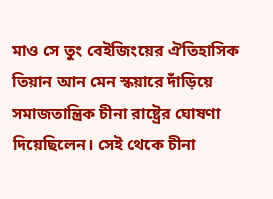মাও সে তুং বেইজিংয়ের ঐতিহাসিক তিয়ান আন মেন স্কয়ারে দাঁড়িয়ে সমাজতান্ত্রিক চীনা রাষ্ট্রের ঘোষণা দিয়েছিলেন। সেই থেকে চীনা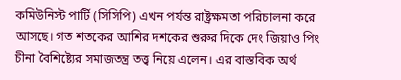কমিউনিস্ট পার্টি (সিসিপি) এখন পর্যন্ত রাষ্ট্রক্ষমতা পরিচালনা করে আসছে। গত শতকের আশির দশকের শুরুর দিকে দেং জিয়াও পিং চীনা বৈশিষ্ট্যের সমাজতন্ত্র তত্ত্ব নিয়ে এলেন। এর বাস্তবিক অর্থ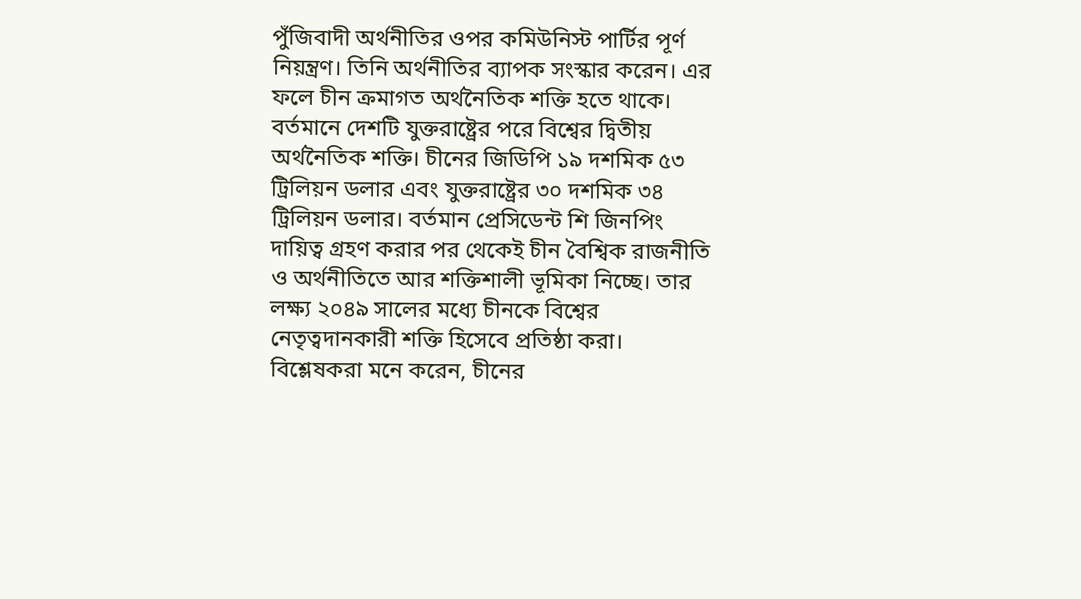পুঁজিবাদী অর্থনীতির ওপর কমিউনিস্ট পার্টির পূর্ণ নিয়ন্ত্রণ। তিনি অর্থনীতির ব্যাপক সংস্কার করেন। এর ফলে চীন ক্রমাগত অর্থনৈতিক শক্তি হতে থাকে। বর্তমানে দেশটি যুক্তরাষ্ট্রের পরে বিশ্বের দ্বিতীয় অর্থনৈতিক শক্তি। চীনের জিডিপি ১৯ দশমিক ৫৩ ট্রিলিয়ন ডলার এবং যুক্তরাষ্ট্রের ৩০ দশমিক ৩৪ ট্রিলিয়ন ডলার। বর্তমান প্রেসিডেন্ট শি জিনপিং দায়িত্ব গ্রহণ করার পর থেকেই চীন বৈশ্বিক রাজনীতি ও অর্থনীতিতে আর শক্তিশালী ভূমিকা নিচ্ছে। তার লক্ষ্য ২০৪৯ সালের মধ্যে চীনকে বিশ্বের নেতৃত্বদানকারী শক্তি হিসেবে প্রতিষ্ঠা করা। বিশ্লেষকরা মনে করেন, চীনের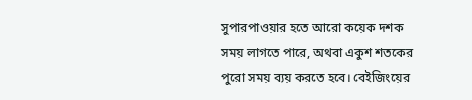সুপারপাওয়ার হতে আরো কয়েক দশক সময় লাগতে পারে, অথবা একুশ শতকের পুরো সময় ব্যয় করতে হবে। বেইজিংয়ের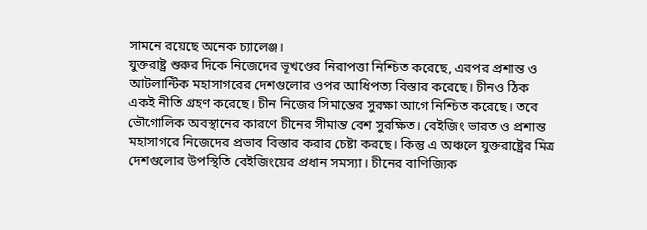সামনে রয়েছে অনেক চ্যালেঞ্জ।
যুক্তরাষ্ট্র শুরুর দিকে নিজেদের ভূখণ্ডের নিরাপত্তা নিশ্চিত করেছে, এরপর প্রশান্ত ও আটলান্টিক মহাসাগরের দেশগুলোর ওপর আধিপত্য বিস্তার করেছে। চীনও ঠিক একই নীতি গ্রহণ করেছে। চীন নিজের সিমান্তের সুরক্ষা আগে নিশ্চিত করেছে। তবে ভৌগোলিক অবস্থানের কারণে চীনের সীমান্ত বেশ সুরক্ষিত। বেইজিং ভারত ও প্রশান্ত মহাসাগরে নিজেদের প্রভাব বিস্তার করার চেষ্টা করছে। কিন্তু এ অঞ্চলে যুক্তরাষ্ট্রের মিত্র দেশগুলোর উপস্থিতি বেইজিংয়ের প্রধান সমস্যা। চীনের বাণিজ্যিক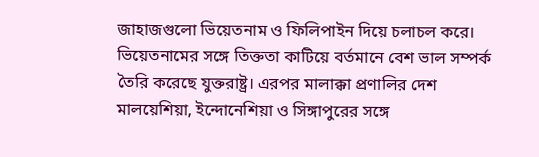জাহাজগুলো ভিয়েতনাম ও ফিলিপাইন দিয়ে চলাচল করে। ভিয়েতনামের সঙ্গে তিক্ততা কাটিয়ে বর্তমানে বেশ ভাল সম্পর্ক তৈরি করেছে যুক্তরাষ্ট্র। এরপর মালাক্কা প্রণালির দেশ মালয়েশিয়া, ইন্দোনেশিয়া ও সিঙ্গাপুরের সঙ্গে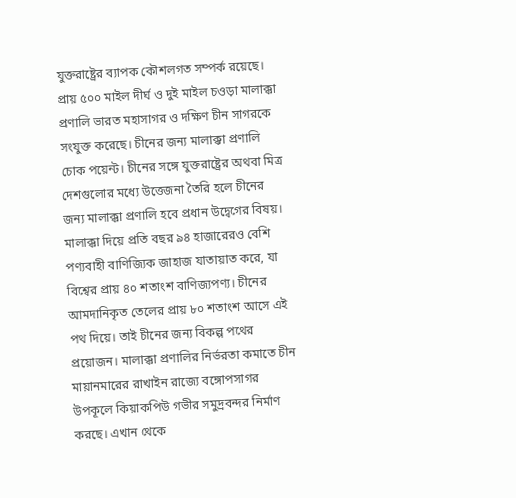যুক্তরাষ্ট্রের ব্যাপক কৌশলগত সম্পর্ক রয়েছে। প্রায় ৫০০ মাইল দীর্ঘ ও দুই মাইল চওড়া মালাক্কা প্রণালি ভারত মহাসাগর ও দক্ষিণ চীন সাগরকে সংযুক্ত করেছে। চীনের জন্য মালাক্কা প্রণালি চোক পয়েন্ট। চীনের সঙ্গে যুক্তরাষ্ট্রের অথবা মিত্র দেশগুলোর মধ্যে উত্তেজনা তৈরি হলে চীনের জন্য মালাক্কা প্রণালি হবে প্রধান উদ্বেগের বিষয়। মালাক্কা দিয়ে প্রতি বছর ৯৪ হাজারেরও বেশি পণ্যবাহী বাণিজ্যিক জাহাজ যাতায়াত করে, যা বিশ্বের প্রায় ৪০ শতাংশ বাণিজ্যপণ্য। চীনের আমদানিকৃত তেলের প্রায় ৮০ শতাংশ আসে এই পথ দিয়ে। তাই চীনের জন্য বিকল্প পথের প্রয়োজন। মালাক্কা প্রণালির নির্ভরতা কমাতে চীন মায়ানমারের রাখাইন রাজ্যে বঙ্গোপসাগর উপকূলে কিয়াকপিউ গভীর সমুদ্রবন্দর নির্মাণ করছে। এখান থেকে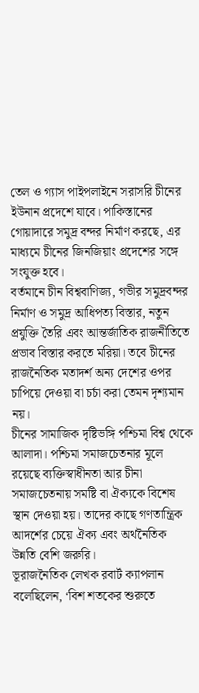তেল ও গ্যাস পাইপলাইনে সরাসরি চীনের ইউনান প্রদেশে যাবে। পাকিস্তানের গোয়াদারে সমুদ্র বন্দর নির্মাণ করছে, এর মাধ্যমে চীনের জিনজিয়াং প্রদেশের সঙ্গে সংযুক্ত হবে।
বর্তমানে চীন বিশ্ববাণিজ্য, গভীর সমুদ্রবন্দর নির্মাণ ও সমুদ্র আধিপত্য বিস্তার, নতুন প্রযুক্তি তৈরি এবং আন্তর্জাতিক রাজনীতিতে প্রভাব বিস্তার করতে মরিয়া। তবে চীনের রাজনৈতিক মতাদর্শ অন্য দেশের ওপর চাপিয়ে দেওয়া বা চর্চা করা তেমন দৃশ্যমান নয়।
চীনের সামাজিক দৃষ্টিভঙ্গি পশ্চিমা বিশ্ব থেকে আলাদা। পশ্চিমা সমাজচেতনার মূলে রয়েছে ব্যক্তিস্বাধীনতা আর চীনা সমাজচেতনায় সমষ্টি বা ঐক্যকে বিশেষ স্থান দেওয়া হয়। তাদের কাছে গণতান্ত্রিক আদর্শের চেয়ে ঐক্য এবং অর্থনৈতিক উন্নতি বেশি জরুরি।
ভূরাজনৈতিক লেখক রবার্ট ক্যাপলান বলেছিলেন, ‘বিশ শতকের শুরুতে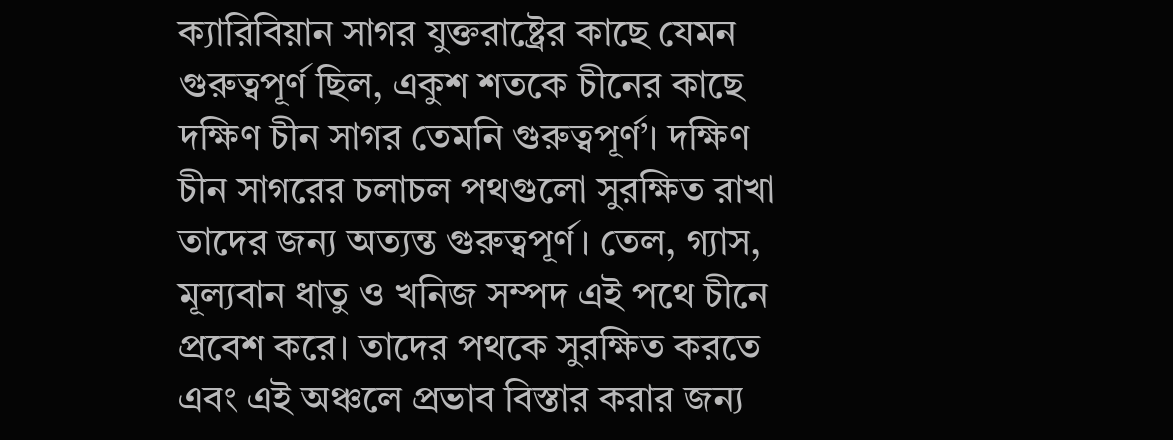ক্যারিবিয়ান সাগর যুক্তরাষ্ট্রের কাছে যেমন গুরুত্বপূর্ণ ছিল, একুশ শতকে চীনের কাছে দক্ষিণ চীন সাগর তেমনি গুরুত্বপূর্ণ’। দক্ষিণ চীন সাগরের চলাচল পথগুলো সুরক্ষিত রাখা তাদের জন্য অত্যন্ত গুরুত্বপূর্ণ। তেল, গ্যাস, মূল্যবান ধাতু ও খনিজ সম্পদ এই পথে চীনে প্রবেশ করে। তাদের পথকে সুরক্ষিত করতে এবং এই অঞ্চলে প্রভাব বিস্তার করার জন্য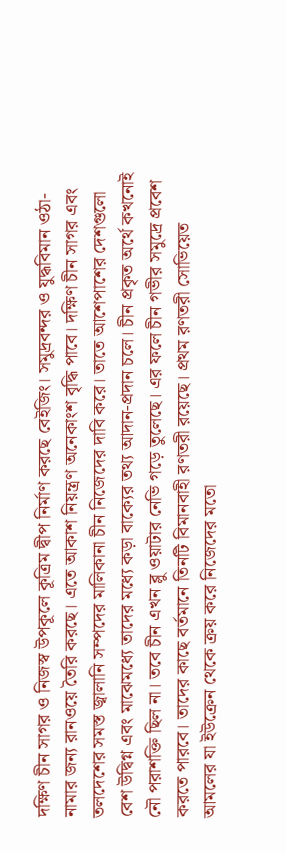দক্ষিণ চীন সাগর ও নিজস্ব উপকূলে কূত্রিম দ্বীপ নির্মাণ করছে বেইজিং। সমুদ্রবন্দর ও যুদ্ধবিমান ওঠা-নামার জন্য রানওয়ে তৈরি করছে। এতে আকাশ নিয়ন্ত্রণ অনেকাংশ বৃদ্ধি পাবে। দক্ষিণ চীন সাগর এবং তলদেশের সমস্ত জ্বালানি সম্পদের মালিকানা চীন নিজেদের দাবি করে। তাতে আশেপাশের দেশগুলো বেশ উদ্বিগ্ন এবং মাঝেমধ্যে তাদের মধ্যে কড়া বাক্যের তথ্য আদান-প্রদান চলে। চীন প্রকৃত অর্থে কখনোই নৌ পরাশক্তি ছিল না। তবে চীন এখন ব্লু ওয়াটার নেভি গড়ে তুলেছে। এর ফলে চীন গভীর সমুদ্রে প্রবেশ করতে পারবে। তাদের কাছে বর্তমানে তিনটি বিমানবাহী রণতরী রয়েছে। প্রথম রণতরী সোভিয়েত আমলের যা ইউক্রেন থেকে ক্রয় করে নিজেদের মতো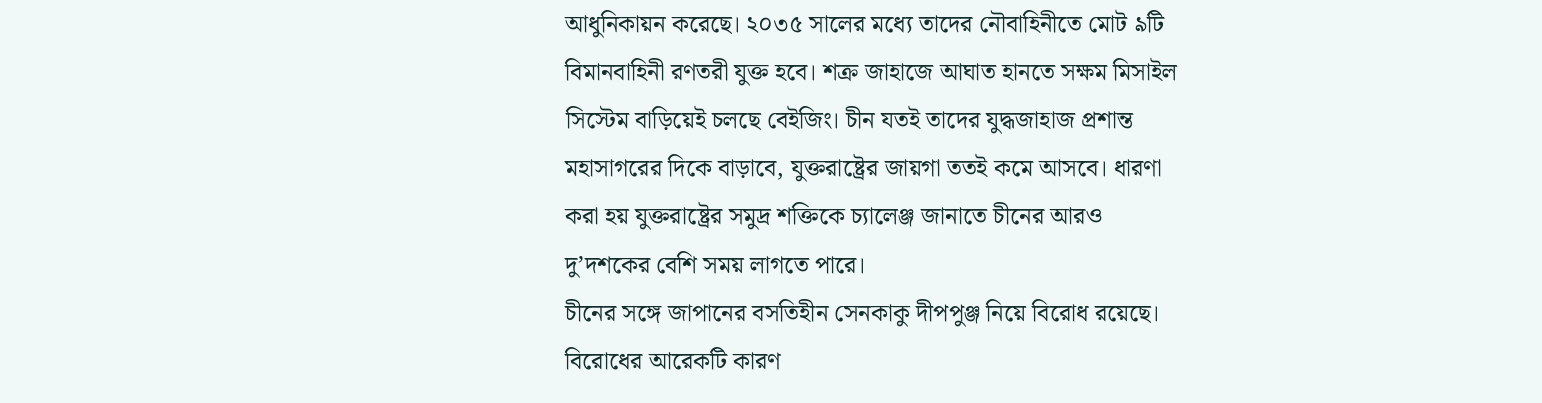আধুনিকায়ন করেছে। ২০৩৫ সালের মধ্যে তাদের নৌবাহিনীতে মোট ৯টি বিমানবাহিনী রণতরী যুক্ত হবে। শক্র জাহাজে আঘাত হানতে সক্ষম মিসাইল সিস্টেম বাড়িয়েই চলছে বেইজিং। চীন যতই তাদের যুদ্ধজাহাজ প্রশান্ত মহাসাগরের দিকে বাড়াবে, যুক্তরাষ্ট্রের জায়গা ততই কমে আসবে। ধারণা করা হয় যুক্তরাষ্ট্রের সমুদ্র শক্তিকে চ্যালেঞ্জ জানাতে চীনের আরও দু’দশকের বেশি সময় লাগতে পারে।
চীনের সঙ্গে জাপানের বসতিহীন সেনকাকু দীপপুঞ্জ নিয়ে বিরোধ রয়েছে। বিরোধের আরেকটি কারণ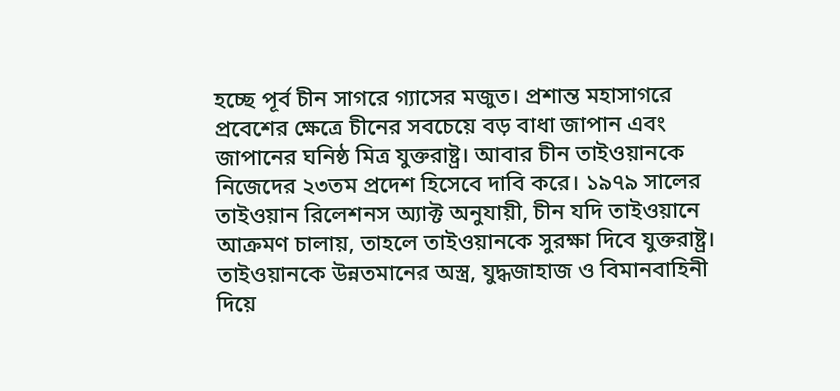হচ্ছে পূর্ব চীন সাগরে গ্যাসের মজুত। প্রশান্ত মহাসাগরে প্রবেশের ক্ষেত্রে চীনের সবচেয়ে বড় বাধা জাপান এবং জাপানের ঘনিষ্ঠ মিত্র যুক্তরাষ্ট্র। আবার চীন তাইওয়ানকে নিজেদের ২৩তম প্রদেশ হিসেবে দাবি করে। ১৯৭৯ সালের তাইওয়ান রিলেশনস অ্যাক্ট অনুযায়ী, চীন যদি তাইওয়ানে আক্রমণ চালায়, তাহলে তাইওয়ানকে সুরক্ষা দিবে যুক্তরাষ্ট্র। তাইওয়ানকে উন্নতমানের অস্ত্র, যুদ্ধজাহাজ ও বিমানবাহিনী দিয়ে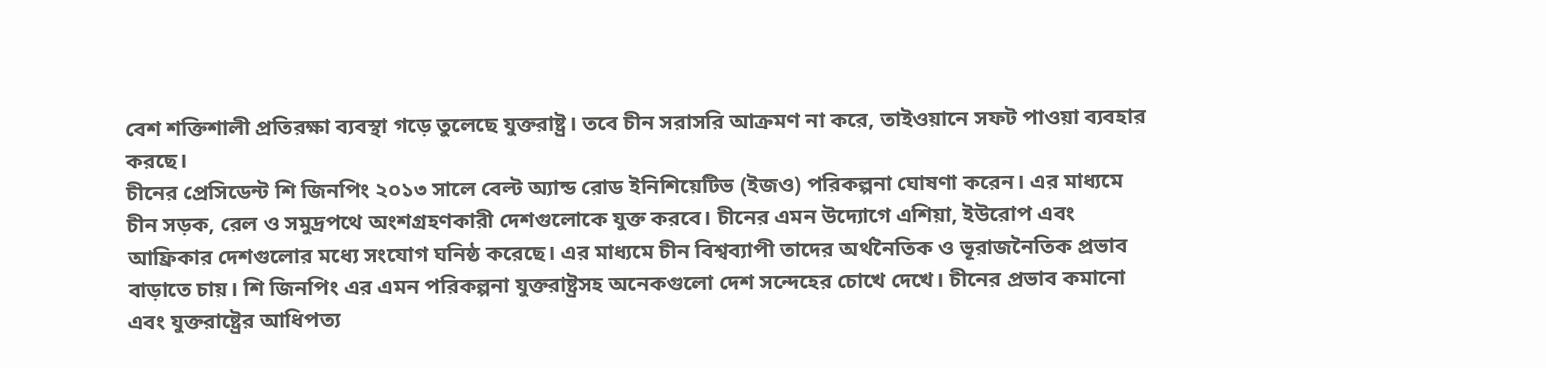বেশ শক্তিশালী প্রতিরক্ষা ব্যবস্থা গড়ে তুলেছে যুক্তরাষ্ট্র। তবে চীন সরাসরি আক্রমণ না করে, তাইওয়ানে সফট পাওয়া ব্যবহার করছে।
চীনের প্রেসিডেন্ট শি জিনপিং ২০১৩ সালে বেল্ট অ্যান্ড রোড ইনিশিয়েটিভ (ইজও) পরিকল্পনা ঘোষণা করেন। এর মাধ্যমে চীন সড়ক, রেল ও সমুদ্রপথে অংশগ্রহণকারী দেশগুলোকে যুক্ত করবে। চীনের এমন উদ্যোগে এশিয়া, ইউরোপ এবং আফ্রিকার দেশগুলোর মধ্যে সংযোগ ঘনিষ্ঠ করেছে। এর মাধ্যমে চীন বিশ্বব্যাপী তাদের অর্থনৈতিক ও ভূরাজনৈতিক প্রভাব বাড়াতে চায়। শি জিনপিং এর এমন পরিকল্পনা যুক্তরাষ্ট্রসহ অনেকগুলো দেশ সন্দেহের চোখে দেখে। চীনের প্রভাব কমানো এবং যুক্তরাষ্ট্রের আধিপত্য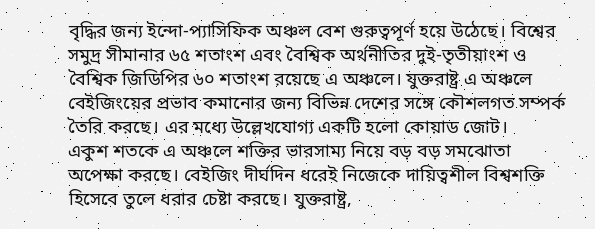বৃদ্ধির জন্য ইন্দো-প্যাসিফিক অঞ্চল বেশ গুরুত্বপূর্ণ হয়ে উঠেছে। বিশ্বের সমুদ্র সীমানার ৬৫ শতাংশ এবং বৈশ্বিক অর্থনীতির দুই-তৃতীয়াংশ ও বৈশ্বিক জিডিপির ৬০ শতাংশ রয়েছে এ অঞ্চলে। যুক্তরাষ্ট্র এ অঞ্চলে বেইজিংয়ের প্রভাব কমানোর জন্য বিভিন্ন দেশের সঙ্গে কৌশলগত সম্পর্ক তৈরি করছে। এর মধ্যে উল্লেখযোগ্য একটি হলো কোয়াড জোট।
একুশ শতকে এ অঞ্চলে শক্তির ভারসাম্য নিয়ে বড় বড় সমঝোতা অপেক্ষা করছে। বেইজিং দীর্ঘদিন ধরেই নিজেকে দায়িত্বশীল বিশ্বশক্তি হিসেবে তুলে ধরার চেষ্টা করছে। যুক্তরাষ্ট্র,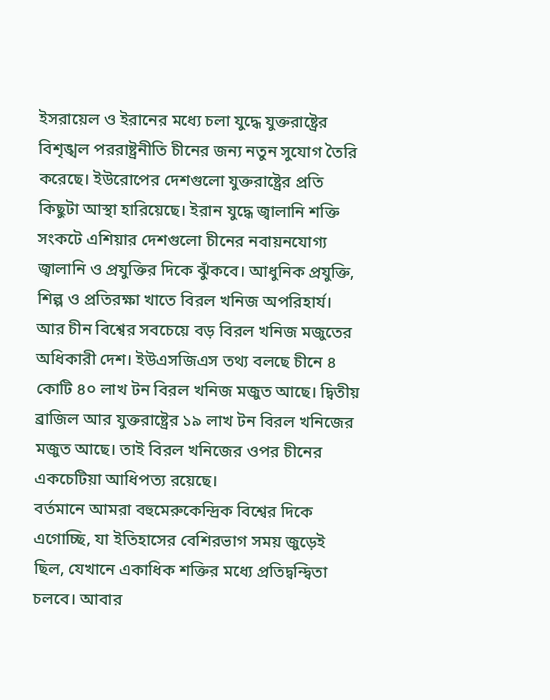ইসরায়েল ও ইরানের মধ্যে চলা যুদ্ধে যুক্তরাষ্ট্রের বিশৃঙ্খল পররাষ্ট্রনীতি চীনের জন্য নতুন সুযোগ তৈরি করেছে। ইউরোপের দেশগুলো যুক্তরাষ্ট্রের প্রতি কিছুটা আস্থা হারিয়েছে। ইরান যুদ্ধে জ্বালানি শক্তি সংকটে এশিয়ার দেশগুলো চীনের নবায়নযোগ্য জ্বালানি ও প্রযুক্তির দিকে ঝুঁকবে। আধুনিক প্রযুক্তি, শিল্প ও প্রতিরক্ষা খাতে বিরল খনিজ অপরিহার্য। আর চীন বিশ্বের সবচেয়ে বড় বিরল খনিজ মজুতের অধিকারী দেশ। ইউএসজিএস তথ্য বলছে চীনে ৪ কোটি ৪০ লাখ টন বিরল খনিজ মজুত আছে। দ্বিতীয় ব্রাজিল আর যুক্তরাষ্ট্রের ১৯ লাখ টন বিরল খনিজের মজুত আছে। তাই বিরল খনিজের ওপর চীনের একচেটিয়া আধিপত্য রয়েছে।
বর্তমানে আমরা বহুমেরুকেন্দ্রিক বিশ্বের দিকে এগোচ্ছি, যা ইতিহাসের বেশিরভাগ সময় জুড়েই ছিল, যেখানে একাধিক শক্তির মধ্যে প্রতিদ্বন্দ্বিতা চলবে। আবার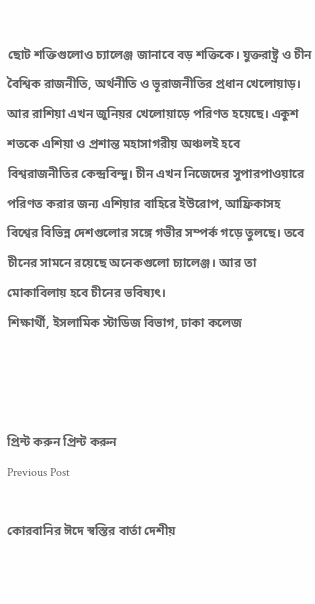ছোট শক্তিগুলোও চ্যালেঞ্জ জানাবে বড় শক্তিকে। যুক্তরাষ্ট্র ও চীন বৈশ্বিক রাজনীতি, অর্থনীতি ও ভূরাজনীতির প্রধান খেলোয়াড়। আর রাশিয়া এখন জুনিয়র খেলোয়াড়ে পরিণত হয়েছে। একুশ শতকে এশিয়া ও প্রশান্ত মহাসাগরীয় অঞ্চলই হবে বিশ্বরাজনীতির কেন্দ্রবিন্দু। চীন এখন নিজেদের সুপারপাওয়ারে পরিণত করার জন্য এশিয়ার বাহিরে ইউরোপ, আফ্রিকাসহ বিশ্বের বিভিন্ন দেশগুলোর সঙ্গে গভীর সম্পর্ক গড়ে তুলছে। তবে চীনের সামনে রয়েছে অনেকগুলো চ্যালেঞ্জ। আর তা মোকাবিলায় হবে চীনের ভবিষ্যৎ।
শিক্ষার্থী, ইসলামিক স্টাডিজ বিভাগ, ঢাকা কলেজ



প্রিন্ট করুন প্রিন্ট করুন
Previous Post

কোরবানির ঈদে স্বস্তির বার্তা দেশীয়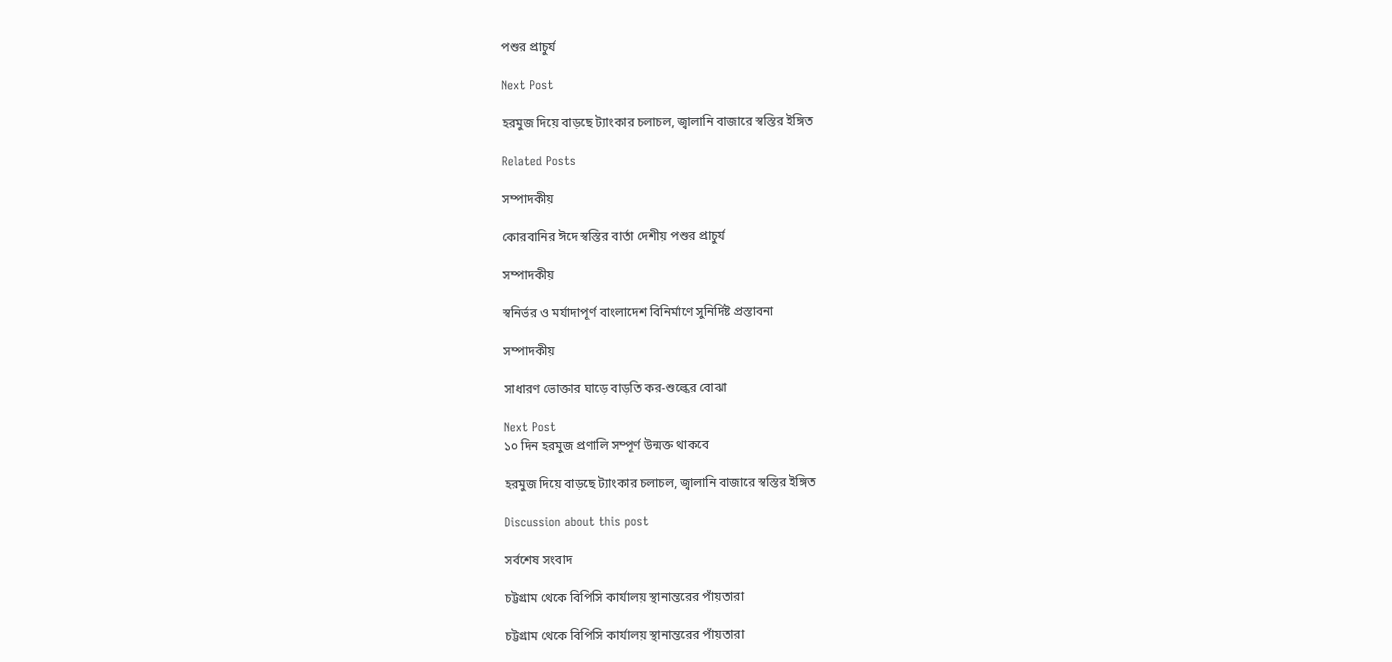পশুর প্রাচুর্য

Next Post

হরমুজ দিয়ে বাড়ছে ট্যাংকার চলাচল, জ্বালানি বাজারে স্বস্তির ইঙ্গিত

Related Posts

সম্পাদকীয়

কোরবানির ঈদে স্বস্তির বার্তা দেশীয় পশুর প্রাচুর্য

সম্পাদকীয়

স্বনির্ভর ও মর্যাদাপূর্ণ বাংলাদেশ বিনির্মাণে সুনির্দিষ্ট প্রস্তাবনা

সম্পাদকীয়

সাধারণ ভোক্তার ঘাড়ে বাড়তি কর-শুল্কের বোঝা

Next Post
১০ দিন হরমুজ প্রণালি সম্পূর্ণ উন্মক্ত থাকবে

হরমুজ দিয়ে বাড়ছে ট্যাংকার চলাচল, জ্বালানি বাজারে স্বস্তির ইঙ্গিত

Discussion about this post

সর্বশেষ সংবাদ

চট্টগ্রাম থেকে বিপিসি কার্যালয় স্থানান্তরের পাঁয়তারা

চট্টগ্রাম থেকে বিপিসি কার্যালয় স্থানান্তরের পাঁয়তারা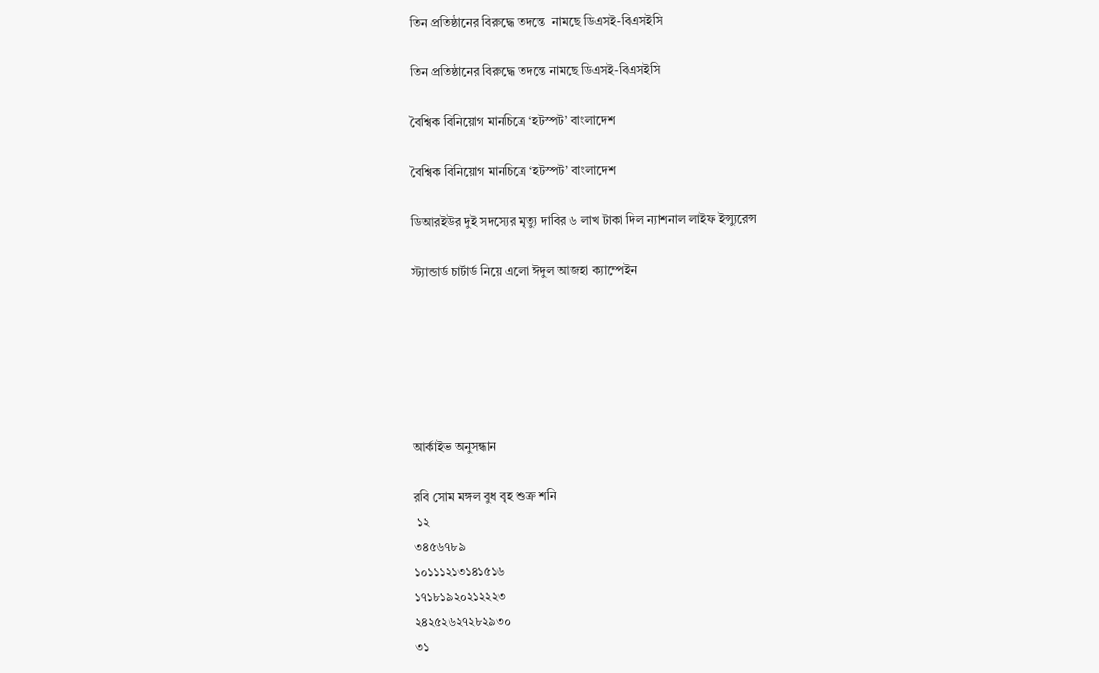তিন প্রতিষ্ঠানের বিরুদ্ধে তদন্তে  নামছে ডিএসই-বিএসইসি

তিন প্রতিষ্ঠানের বিরুদ্ধে তদন্তে নামছে ডিএসই-বিএসইসি

বৈশ্বিক বিনিয়োগ মানচিত্রে ‘হটস্পট’ বাংলাদেশ

বৈশ্বিক বিনিয়োগ মানচিত্রে ‘হটস্পট’ বাংলাদেশ

ডিআরইউর দুই সদস্যের মৃত্যু দাবির ৬ লাখ টাকা দিল ন্যাশনাল লাইফ ইন্স্যুরেন্স

স্ট্যান্ডার্ড চার্টার্ড নিয়ে এলো ঈদুল আজহা ক্যাম্পেইন






আর্কাইভ অনুসন্ধান

রবি সোম মঙ্গল বুধ বৃহ শুক্র শনি
 ১২
৩৪৫৬৭৮৯
১০১১১২১৩১৪১৫১৬
১৭১৮১৯২০২১২২২৩
২৪২৫২৬২৭২৮২৯৩০
৩১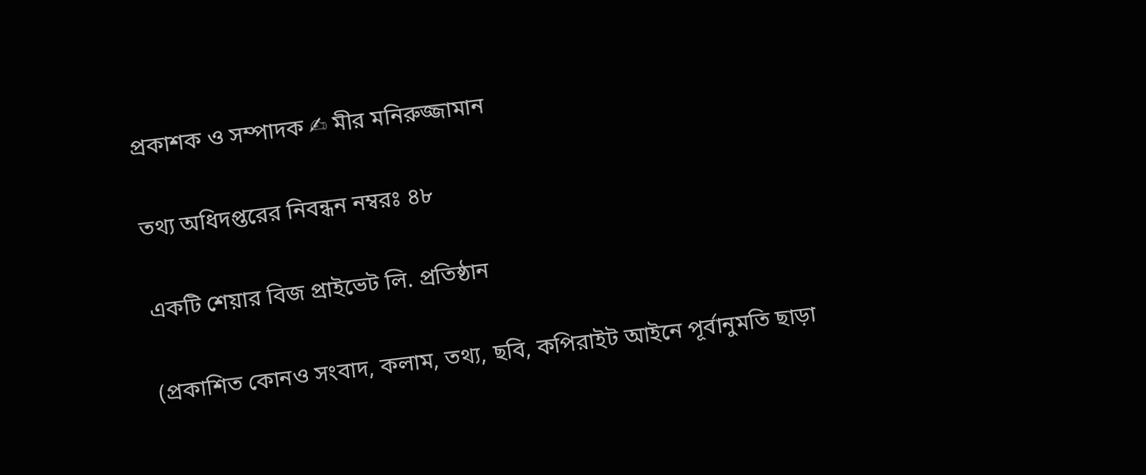প্রকাশক ও সম্পাদক ✍ মীর মনিরুজ্জামান

তথ‌্য অ‌ধিদপ্ত‌রের নিবন্ধন নম্বরঃ ৪৮

একটি শেয়ার বিজ প্রাইভেট লি. প্রতিষ্ঠান

(প্রকাশিত কোনও সংবাদ, কলাম, তথ্য, ছবি, কপিরাইট আইনে পূর্বানুমতি ছাড়া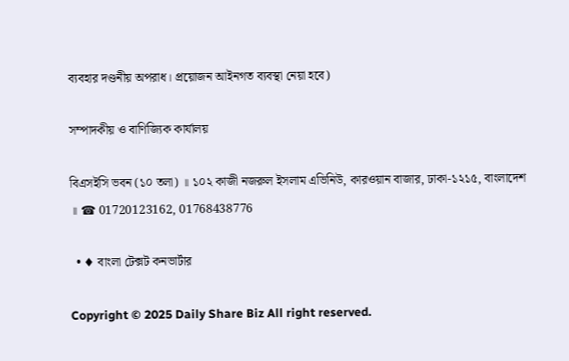ব্যবহার দণ্ডনীয় অপরাধ। প্রয়োজন আইনগত ব্যবস্থা নেয়া হবে)

সম্পাদকীয় ও বাণিজ্যিক কার্যালয়

বিএসইসি ভবন (১০ তলা) ॥ ১০২ কাজী নজরুল ইসলাম এভিনিউ, কারওয়ান বাজার, ঢাকা-১২১৫, বাংলাদেশ ॥ ☎ 01720123162, 01768438776

  • ♦ বাংলা টেক্সট কনভার্টার

Copyright © 2025 Daily Share Biz All right reserved.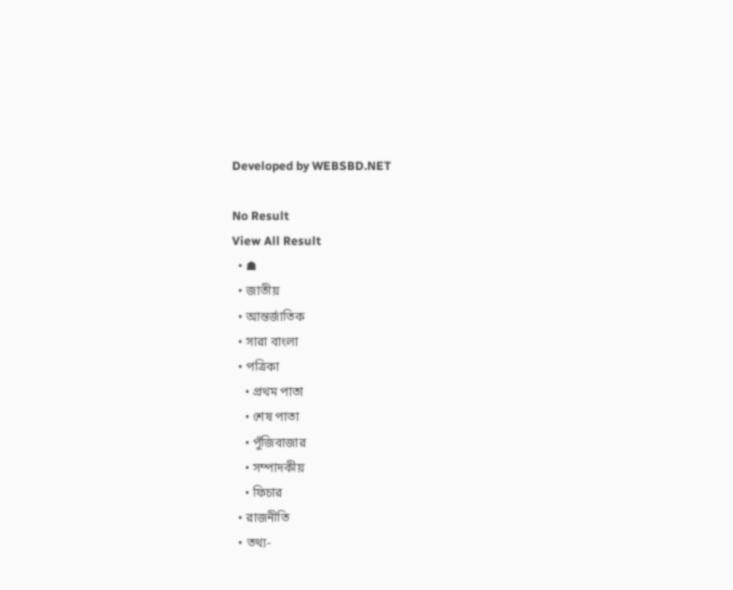Developed by WEBSBD.NET

No Result
View All Result
  • ☗
  • জাতীয়
  • আন্তর্জাতিক
  • সারা বাংলা
  • পত্রিকা
    • প্রথম পাতা
    • শেষ পাতা
    • পুঁজিবাজার
    • সম্পাদকীয়
    • ফিচার
  • রাজনীতি
  • তথ্য-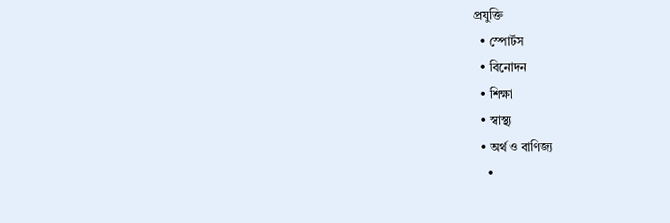প্রযুক্তি
  • স্পোর্টস
  • বিনোদন
  • শিক্ষা
  • স্বাস্থ্য
  • অর্থ ও বাণিজ্য
    •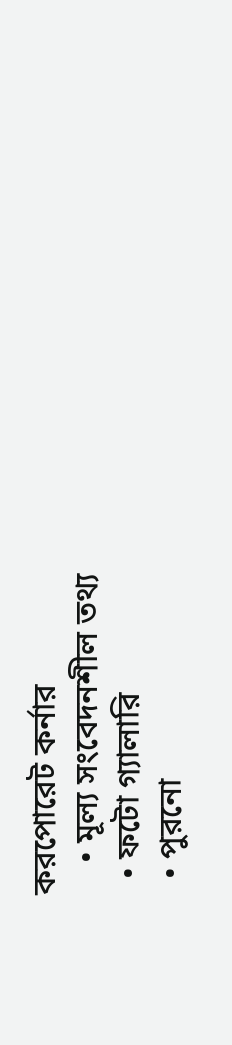করপোরেট কর্নার
    • মূল্য সংবেদনশীল তথ্য
  • ফটো গ্যালারি
  • পুরনো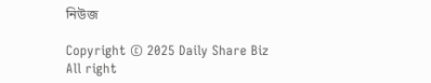নিউজ

Copyright © 2025 Daily Share Biz All right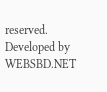reserved. Developed by WEBSBD.NET